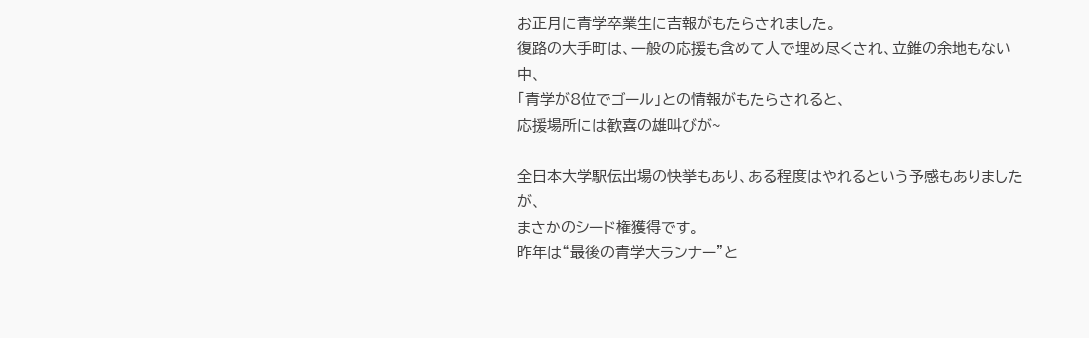お正月に青学卒業生に吉報がもたらされました。
復路の大手町は、一般の応援も含めて人で埋め尽くされ、立錐の余地もない中、
「青学が8位でゴール」との情報がもたらされると、
応援場所には歓喜の雄叫びが~

全日本大学駅伝出場の快挙もあり、ある程度はやれるという予感もありましたが、
まさかのシード権獲得です。
昨年は“最後の青学大ランナー”と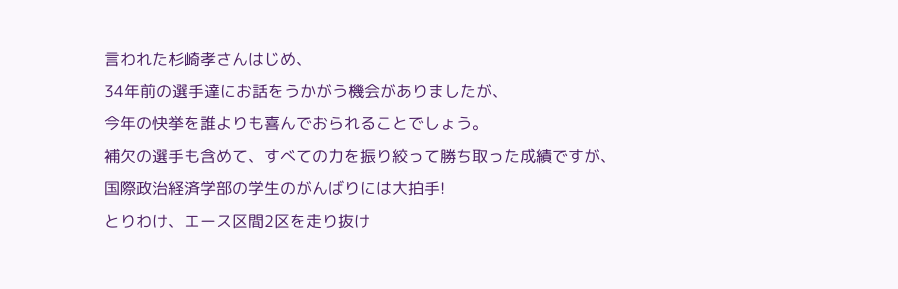言われた杉崎孝さんはじめ、
34年前の選手達にお話をうかがう機会がありましたが、
今年の快挙を誰よりも喜んでおられることでしょう。
補欠の選手も含めて、すべての力を振り絞って勝ち取った成績ですが、
国際政治経済学部の学生のがんばりには大拍手!
とりわけ、エース区間2区を走り抜け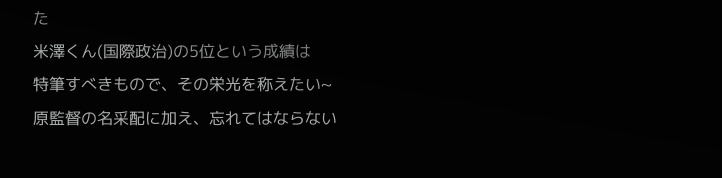た
米澤くん(国際政治)の5位という成績は
特筆すべきもので、その栄光を称えたい~
原監督の名采配に加え、忘れてはならない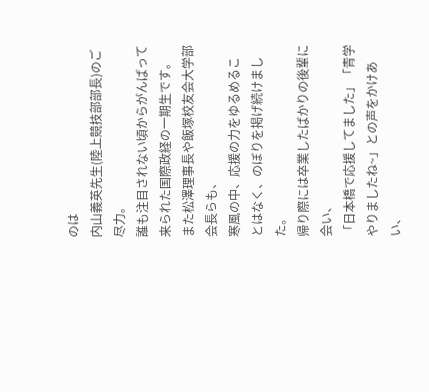のは
内山義英先生(陸上競技部部長)のご尽力。
誰も注目されない頃からがんばって来られた国際政経の一期生です。
また松澤理事長や飯塚校友会大学部会長らも、
寒風の中、応援の力をゆるめるこ
とはなく、のぼりを掲げ続けました。
帰り際には卒業したばかりの後輩に会い、
「日本橋で応援してました」「青学やりましたね~」との声をかけあい、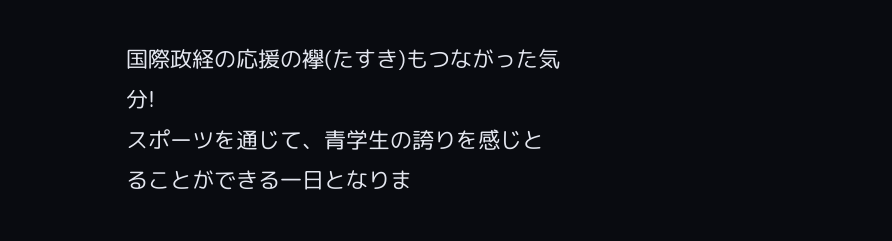国際政経の応援の襷(たすき)もつながった気分!
スポーツを通じて、青学生の誇りを感じとることができる一日となりま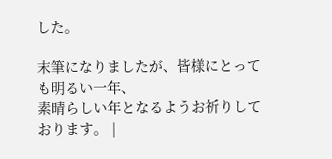した。

末筆になりましたが、皆様にとっても明るい一年、
素晴らしい年となるようお祈りしております。 |